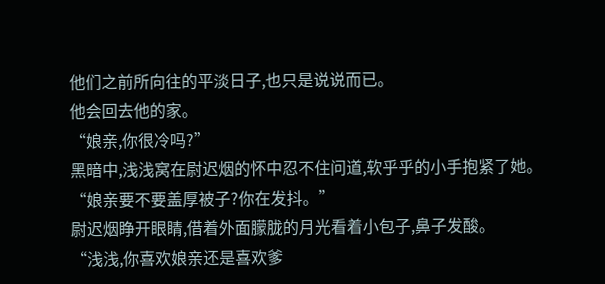他们之前所向往的平淡日子,也只是说说而已。
他会回去他的家。
“娘亲,你很冷吗?”
黑暗中,浅浅窝在尉迟烟的怀中忍不住问道,软乎乎的小手抱紧了她。
“娘亲要不要盖厚被子?你在发抖。”
尉迟烟睁开眼睛,借着外面朦胧的月光看着小包子,鼻子发酸。
“浅浅,你喜欢娘亲还是喜欢爹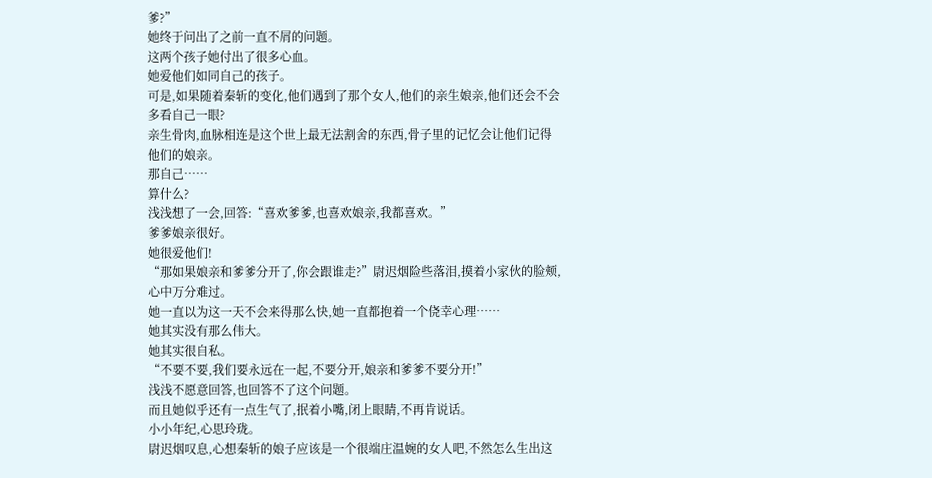爹?”
她终于问出了之前一直不屑的问题。
这两个孩子她付出了很多心血。
她爱他们如同自己的孩子。
可是,如果随着秦斩的变化,他们遇到了那个女人,他们的亲生娘亲,他们还会不会多看自己一眼?
亲生骨肉,血脉相连是这个世上最无法割舍的东西,骨子里的记忆会让他们记得他们的娘亲。
那自己……
算什么?
浅浅想了一会,回答:“喜欢爹爹,也喜欢娘亲,我都喜欢。”
爹爹娘亲很好。
她很爱他们!
“那如果娘亲和爹爹分开了,你会跟谁走?”尉迟烟险些落泪,摸着小家伙的脸颊,心中万分难过。
她一直以为这一天不会来得那么快,她一直都抱着一个侥幸心理……
她其实没有那么伟大。
她其实很自私。
“不要不要,我们要永远在一起,不要分开,娘亲和爹爹不要分开!”
浅浅不愿意回答,也回答不了这个问题。
而且她似乎还有一点生气了,抿着小嘴,闭上眼睛,不再肯说话。
小小年纪,心思玲珑。
尉迟烟叹息,心想秦斩的娘子应该是一个很端庄温婉的女人吧,不然怎么生出这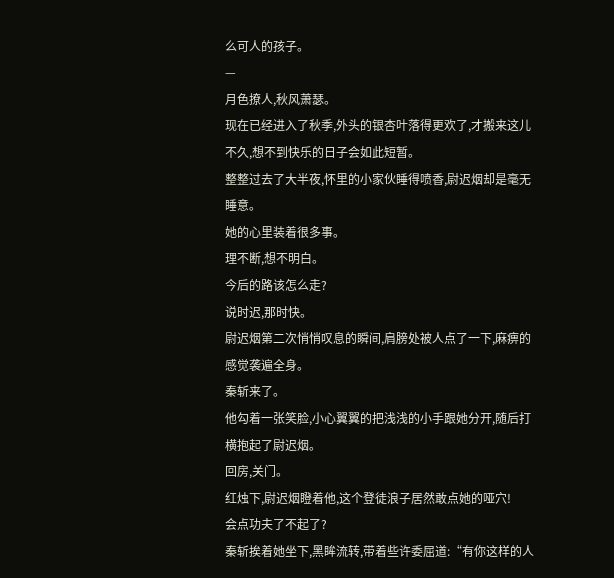么可人的孩子。
—
月色撩人,秋风萧瑟。
现在已经进入了秋季,外头的银杏叶落得更欢了,才搬来这儿不久,想不到快乐的日子会如此短暂。
整整过去了大半夜,怀里的小家伙睡得喷香,尉迟烟却是毫无睡意。
她的心里装着很多事。
理不断,想不明白。
今后的路该怎么走?
说时迟,那时快。
尉迟烟第二次悄悄叹息的瞬间,肩膀处被人点了一下,麻痹的感觉袭遍全身。
秦斩来了。
他勾着一张笑脸,小心翼翼的把浅浅的小手跟她分开,随后打横抱起了尉迟烟。
回房,关门。
红烛下,尉迟烟瞪着他,这个登徒浪子居然敢点她的哑穴!
会点功夫了不起了?
秦斩挨着她坐下,黑眸流转,带着些许委屈道:“有你这样的人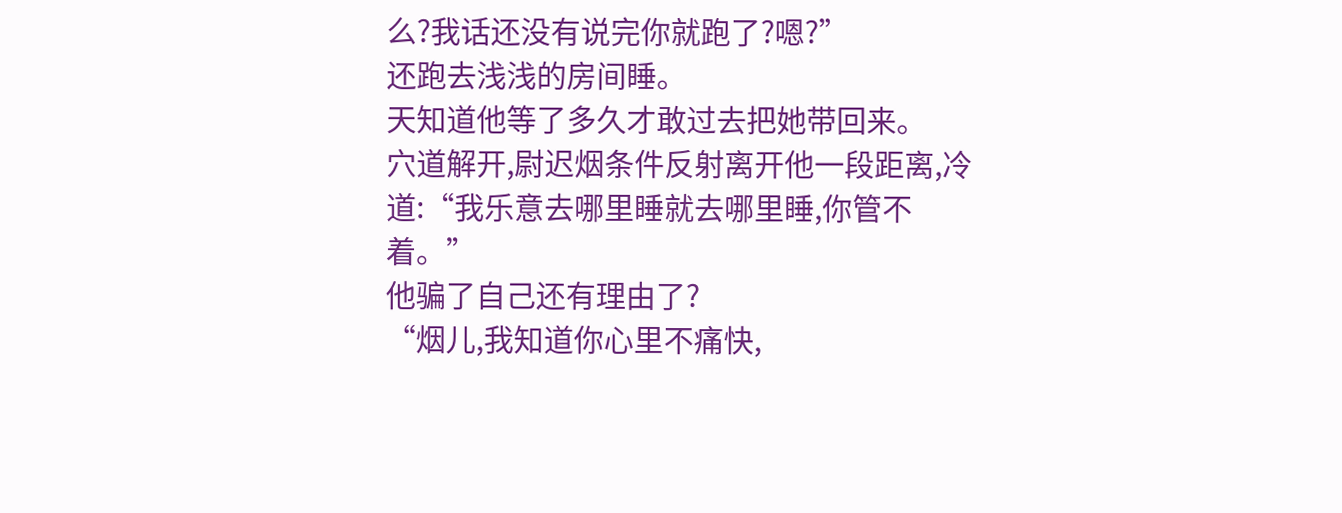么?我话还没有说完你就跑了?嗯?”
还跑去浅浅的房间睡。
天知道他等了多久才敢过去把她带回来。
穴道解开,尉迟烟条件反射离开他一段距离,冷道:“我乐意去哪里睡就去哪里睡,你管不着。”
他骗了自己还有理由了?
“烟儿,我知道你心里不痛快,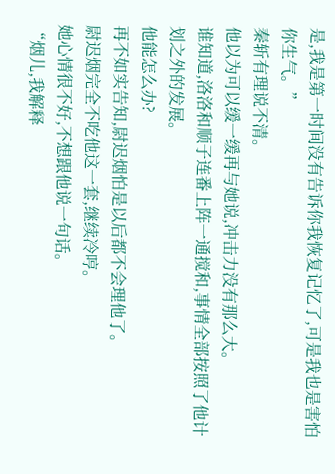是,我是第一时间没有告诉你我恢复记忆了,可是我也是害怕你生气。”
秦斩有理说不清。
他以为可以缓一缓再与她说,冲击力没有那么大。
谁知道,洛洛和顺子连番上阵一通搅和,事情全部按照了他计划之外的发展。
他能怎么办?
再不如实告知,尉迟烟怕是以后都不会理他了。
尉迟烟完全不吃他这一套,继续冷哼。
她心情很不好,不想跟他说一句话。
“烟儿,我解释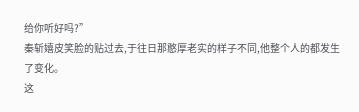给你听好吗?”
秦斩嬉皮笑脸的贴过去,于往日那憨厚老实的样子不同,他整个人的都发生了变化。
这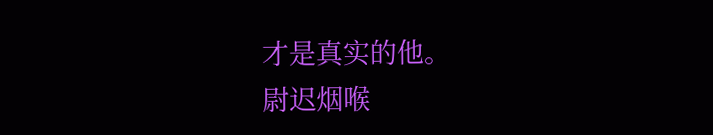才是真实的他。
尉迟烟喉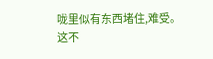咙里似有东西堵住,难受。
这不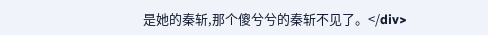是她的秦斩,那个傻兮兮的秦斩不见了。</div>